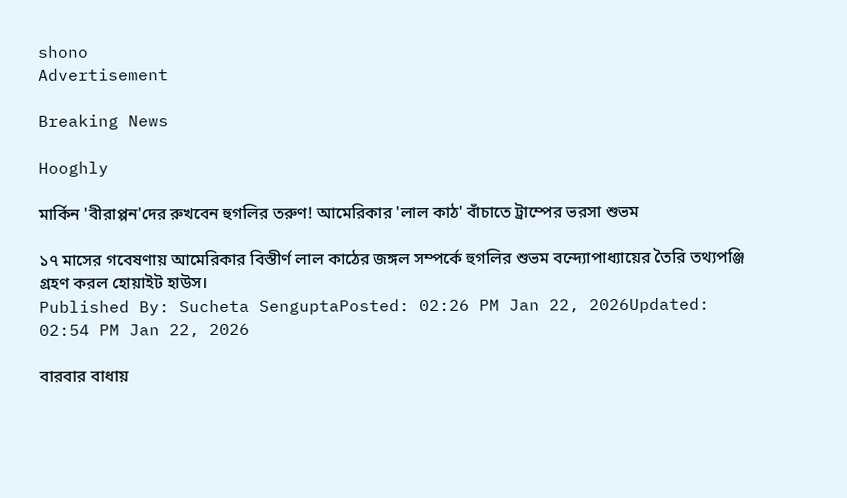shono
Advertisement

Breaking News

Hooghly

মার্কিন 'বীরাপ্পন'দের রুখবেন হুগলির তরুণ! আমেরিকার 'লাল কাঠ' বাঁচাতে ট্রাম্পের ভরসা শুভম

১৭ মাসের গবেষণায় আমেরিকার বিস্তীর্ণ লাল কাঠের জঙ্গল সম্পর্কে হুগলির শুভম বন্দ্যোপাধ্যায়ের তৈরি তথ্যপঞ্জি গ্রহণ করল হোয়াইট হাউস।
Published By: Sucheta SenguptaPosted: 02:26 PM Jan 22, 2026Updated: 02:54 PM Jan 22, 2026

বারবার বাধায়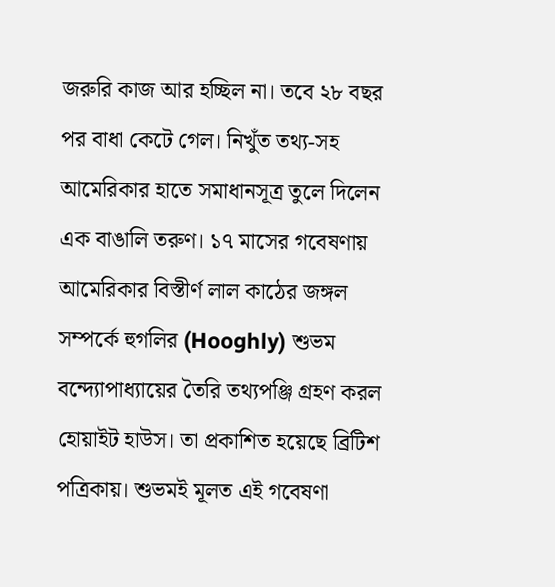জরুরি কাজ আর হচ্ছিল না। তবে ২৮ বছর পর বাধা কেটে গেল। নিখুঁত তথ্য-সহ আমেরিকার হাতে সমাধানসূত্র তুলে দিলেন এক বাঙালি তরুণ। ১৭ মাসের গবেষণায় আমেরিকার বিস্তীর্ণ লাল কাঠের জঙ্গল সম্পর্কে হুগলির (Hooghly) শুভম বন্দ্যোপাধ্যায়ের তৈরি তথ্যপঞ্জি গ্রহণ করল হোয়াইট হাউস। তা প্রকাশিত হয়েছে ব্রিটিশ পত্রিকায়। শুভমই মূলত এই গবেষণা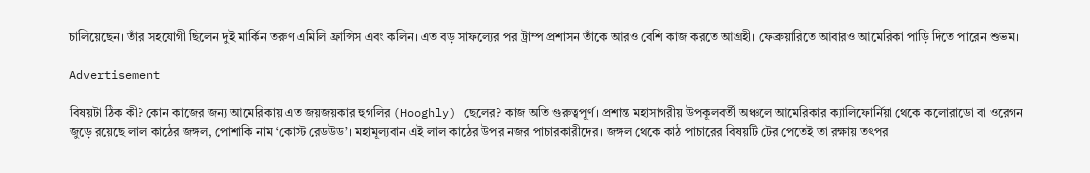চালিয়েছেন। তাঁর সহযোগী ছিলেন দুই মার্কিন তরুণ এমিলি ফ্রান্সিস এবং কলিন। এত বড় সাফল্যের পর ট্রাম্প প্রশাসন তাঁকে আরও বেশি কাজ করতে আগ্রহী। ফেব্রুয়ারিতে আবারও আমেরিকা পাড়ি দিতে পারেন শুভম।

Advertisement

বিষয়টা ঠিক কী? কোন কাজের জন্য আমেরিকায় এত জয়জয়কার হুগলির (Hooghly) ছেলের? কাজ অতি গুরুত্বপূর্ণ। প্রশান্ত মহাসাগরীয় উপকূলবর্তী অঞ্চলে আমেরিকার ক্যালিফোর্নিয়া থেকে কলোরাডো বা ওরেগন জুড়ে রয়েছে লাল কাঠের জঙ্গল, পোশাকি নাম ‘কোস্ট রেডউড’। মহামূল্যবান এই লাল কাঠের উপর নজর পাচারকারীদের। জঙ্গল থেকে কাঠ পাচারের বিষয়টি টের পেতেই তা রক্ষায় তৎপর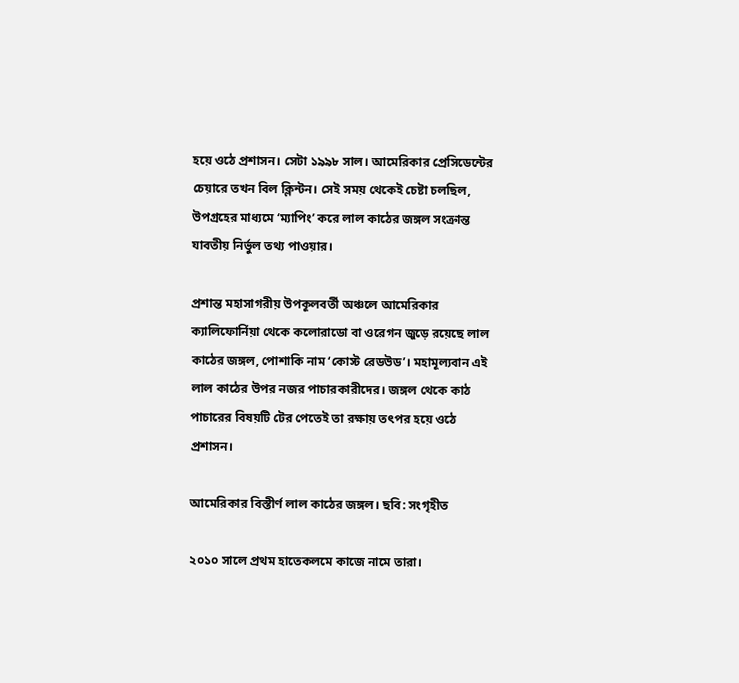হয়ে ওঠে প্রশাসন। সেটা ১৯৯৮ সাল। আমেরিকার প্রেসিডেন্টের চেয়ারে তখন বিল ক্লিন্টন। সেই সময় থেকেই চেষ্টা চলছিল, উপগ্রহের মাধ্যমে ‘ম্যাপিং’ করে লাল কাঠের জঙ্গল সংক্রান্ত যাবতীয় নির্ভুল তথ্য পাওয়ার।

প্রশান্ত মহাসাগরীয় উপকূলবর্তী অঞ্চলে আমেরিকার ক্যালিফোর্নিয়া থেকে কলোরাডো বা ওরেগন জুড়ে রয়েছে লাল কাঠের জঙ্গল, পোশাকি নাম ‘কোস্ট রেডউড’। মহামূল্যবান এই লাল কাঠের উপর নজর পাচারকারীদের। জঙ্গল থেকে কাঠ পাচারের বিষয়টি টের পেতেই তা রক্ষায় তৎপর হয়ে ওঠে প্রশাসন।

আমেরিকার বিস্তীর্ণ লাল কাঠের জঙ্গল। ছবি: সংগৃহীত

২০১০ সালে প্রথম হাতেকলমে কাজে নামে তারা।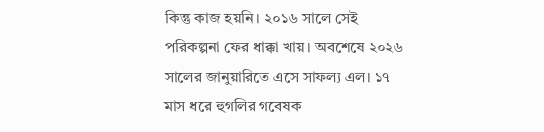কিন্তু কাজ হয়নি। ২০১৬ সালে সেই পরিকল্পনা ফের ধাক্কা খায়। অবশেষে ২০২৬ সালের জানুয়ারিতে এসে সাফল্য এল। ১৭ মাস ধরে হুগলির গবেষক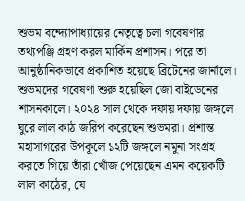শুভম বন্দ্যোপাধ্যায়ের নেতৃত্বে চলা গবেষণার তথ্যপঞ্জি গ্রহণ করল মার্কিন প্রশাসন। পরে তা আনুষ্ঠানিকভাবে প্রকাশিত হয়েছে ব্রিটেনের জার্নালে। শুভমদের গবেষণা শুরু হয়েছিল জো বাইডেনের শাসনকালে। ২০২৪ সাল থেকে দফায় দফায় জঙ্গলে ঘুরে লাল কাঠ জরিপ করেছেন শুভমরা। প্রশান্ত মহাসাগরের উপকূলে ১২টি জঙ্গলে নমুনা সংগ্রহ করতে গিয়ে তাঁরা খোঁজ পেয়েছেন এমন কয়েকটি লাল কাঠের, যে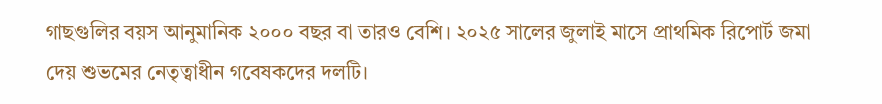গাছগুলির বয়স আনুমানিক ২০০০ বছর বা তারও বেশি। ২০২৫ সালের জুলাই মাসে প্রাথমিক রিপোর্ট জমা দেয় শুভমের নেতৃত্বাধীন গবেষকদের দলটি।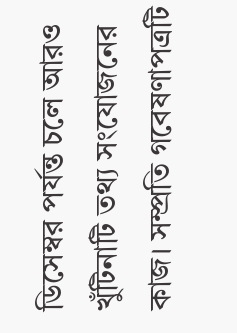ডিসেম্বর পর্যন্ত চলে আরও খুঁটিনাটি তথ্য সংযোজনের কাজ। সম্প্রতি গবেষণাপত্রটি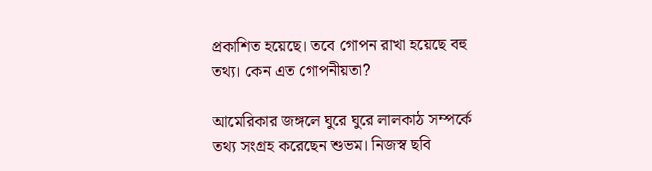প্রকাশিত হয়েছে। তবে গোপন রাখা হয়েছে বহু তথ্য। কেন এত গোপনীয়তা?

আমেরিকার জঙ্গলে ঘুরে ঘুরে লালকাঠ সম্পর্কে তথ্য সংগ্রহ করেছেন শুভম। নিজস্ব ছবি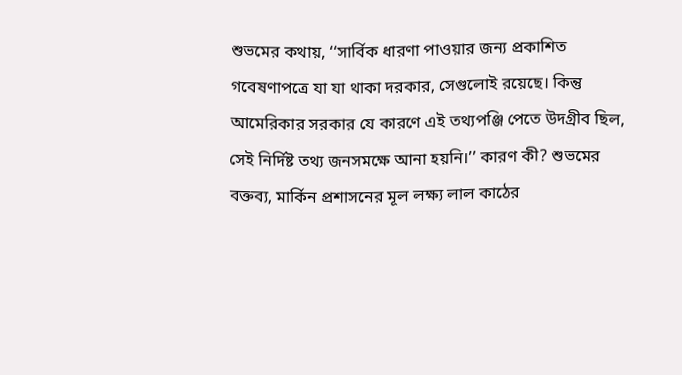শুভমের কথায়, ‘‘সার্বিক ধারণা পাওয়ার জন্য প্রকাশিত গবেষণাপত্রে যা যা থাকা দরকার, সেগুলোই রয়েছে। কিন্তু আমেরিকার সরকার যে কারণে এই তথ্যপঞ্জি পেতে উদগ্রীব ছিল, সেই নির্দিষ্ট তথ্য জনসমক্ষে আনা হয়নি।’’ কারণ কী? শুভমের বক্তব্য, মার্কিন প্রশাসনের মূল লক্ষ্য লাল কাঠের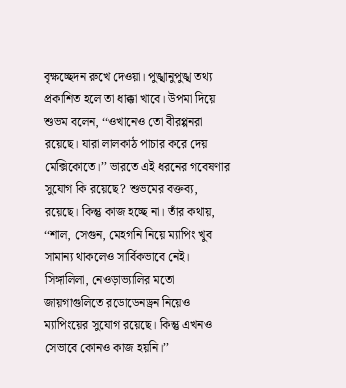বৃক্ষচ্ছেদন রুখে দেওয়া। পুঙ্খানুপুঙ্খ তথ্য প্রকাশিত হলে তা ধাক্কা খাবে। উপমা দিয়ে শুভম বলেন, ‘‘ওখানেও তো বীরপ্পনরা রয়েছে। যারা লালকাঠ পাচার করে দেয় মেক্সিকোতে।’’ ভারতে এই ধরনের গবেষণার সুযোগ কি রয়েছে? শুভমের বক্তব্য, রয়েছে। কিন্তু কাজ হচ্ছে না। তাঁর কথায়, ‘‘শাল, সেগুন, মেহগনি নিয়ে ম্যাপিং খুব সামান্য থাকলেও সার্বিকভাবে নেই। সিঙ্গালিলা, নেওড়াভ্যালির মতো জায়গাগুলিতে রডোডেনড্রন নিয়েও ম্যাপিংয়ের সুযোগ রয়েছে। কিন্তু এখনও সেভাবে কোনও কাজ হয়নি।’’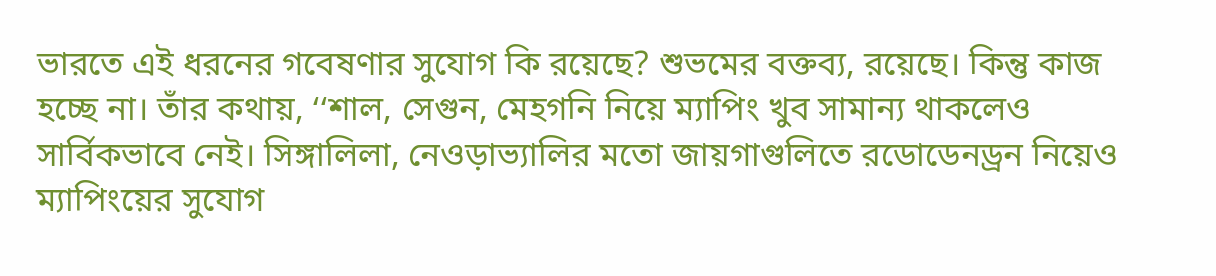ভারতে এই ধরনের গবেষণার সুযোগ কি রয়েছে? শুভমের বক্তব্য, রয়েছে। কিন্তু কাজ হচ্ছে না। তাঁর কথায়, ‘‘শাল, সেগুন, মেহগনি নিয়ে ম্যাপিং খুব সামান্য থাকলেও সার্বিকভাবে নেই। সিঙ্গালিলা, নেওড়াভ্যালির মতো জায়গাগুলিতে রডোডেনড্রন নিয়েও ম্যাপিংয়ের সুযোগ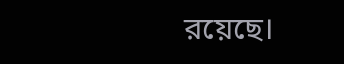রয়েছে।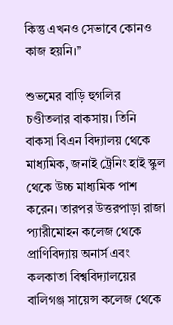কিন্তু এখনও সেভাবে কোনও কাজ হয়নি।’’

শুভমের বাড়ি হুগলির চণ্ডীতলার বাকসায়। তিনি বাকসা বিএন বিদ্যালয় থেকে মাধ্যমিক, জনাই ট্রেনিং হাই স্কুল থেকে উচ্চ মাধ্যমিক পাশ করেন। তারপর উত্তরপাড়া রাজা প্যারীমোহন কলেজ থেকে প্রাণিবিদ্যায় অনার্স এবং কলকাতা বিশ্ববিদ্যালয়ের বালিগঞ্জ সায়েন্স কলেজ থেকে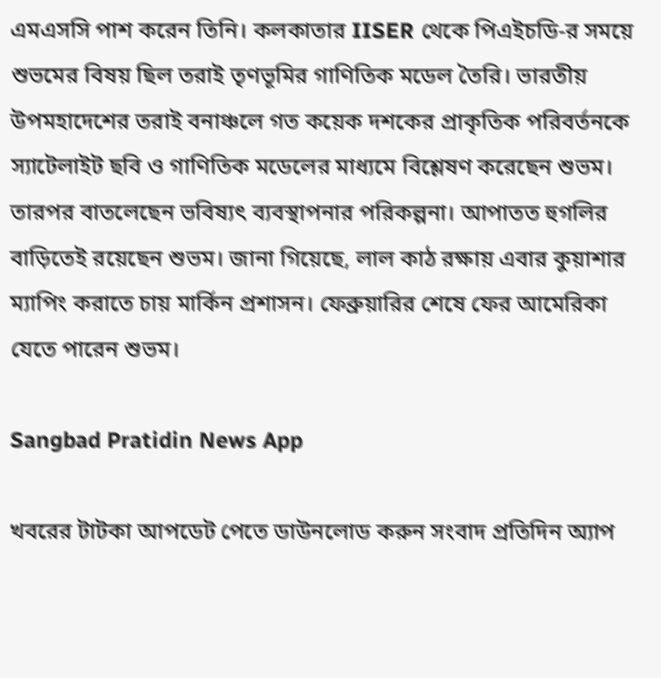এমএসসি পাশ করেন তিনি। কলকাতার IISER থেকে পিএইচডি-র সময়ে শুভমের বিষয় ছিল তরাই তৃণভূমির গাণিতিক মডেল তৈরি। ভারতীয় উপমহাদেশের তরাই বনাঞ্চলে গত কয়েক দশকের প্রাকৃতিক পরিবর্তনকে স্যাটেলাইট ছবি ও গাণিতিক মডেলের মাধ্যমে বিশ্লেষণ করেছেন শুভম। তারপর বাতলেছেন ভবিষ্যৎ ব্যবস্থাপনার পরিকল্পনা। আপাতত হুগলির বাড়িতেই রয়েছেন শুভম। জানা গিয়েছে, লাল কাঠ রক্ষায় এবার কুয়াশার ম্যাপিং করাতে চায় মার্কিন প্রশাসন। ফেব্রুয়ারির শেষে ফের আমেরিকা যেতে পারেন শুভম।

Sangbad Pratidin News App

খবরের টাটকা আপডেট পেতে ডাউনলোড করুন সংবাদ প্রতিদিন অ্যাপ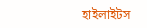হাইলাইটস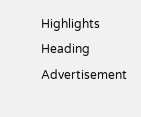Highlights Heading
Advertisement